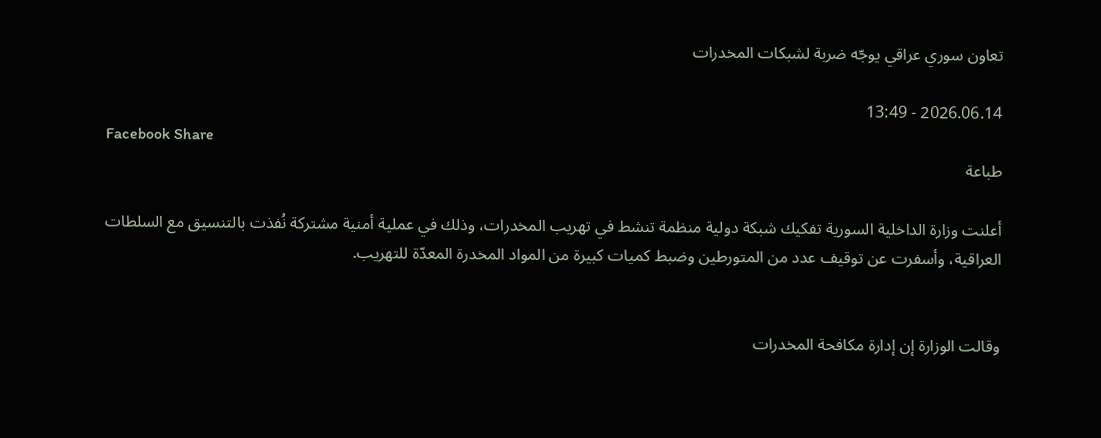تعاون سوري عراقي يوجّه ضربة لشبكات المخدرات

2026.06.14 - 13:49
Facebook Share
طباعة

أعلنت وزارة الداخلية السورية تفكيك شبكة دولية منظمة تنشط في تهريب المخدرات، وذلك في عملية أمنية مشتركة نُفذت بالتنسيق مع السلطات العراقية، وأسفرت عن توقيف عدد من المتورطين وضبط كميات كبيرة من المواد المخدرة المعدّة للتهريب.


وقالت الوزارة إن إدارة مكافحة المخدرات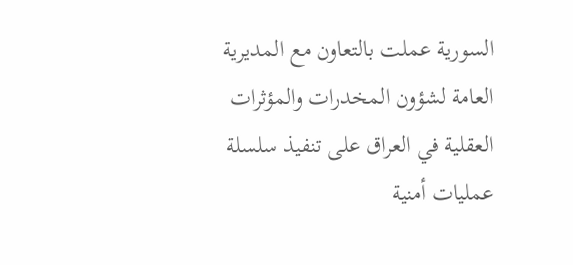السورية عملت بالتعاون مع المديرية العامة لشؤون المخدرات والمؤثرات العقلية في العراق على تنفيذ سلسلة عمليات أمنية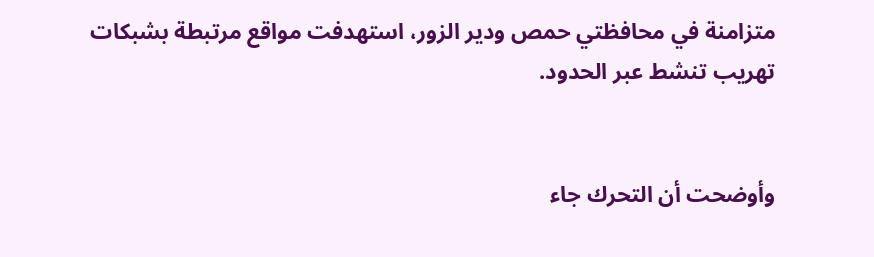متزامنة في محافظتي حمص ودير الزور، استهدفت مواقع مرتبطة بشبكات تهريب تنشط عبر الحدود.


وأوضحت أن التحرك جاء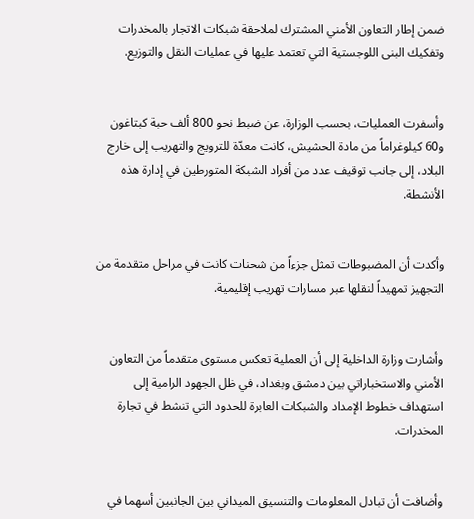ضمن إطار التعاون الأمني المشترك لملاحقة شبكات الاتجار بالمخدرات وتفكيك البنى اللوجستية التي تعتمد عليها في عمليات النقل والتوزيع.


وأسفرت العمليات، بحسب الوزارة، عن ضبط نحو 800 ألف حبة كبتاغون و60 كيلوغراماً من مادة الحشيش، كانت معدّة للترويج والتهريب إلى خارج البلاد، إلى جانب توقيف عدد من أفراد الشبكة المتورطين في إدارة هذه الأنشطة.


وأكدت أن المضبوطات تمثل جزءاً من شحنات كانت في مراحل متقدمة من التجهيز تمهيداً لنقلها عبر مسارات تهريب إقليمية.


وأشارت وزارة الداخلية إلى أن العملية تعكس مستوى متقدماً من التعاون الأمني والاستخباراتي بين دمشق وبغداد، في ظل الجهود الرامية إلى استهداف خطوط الإمداد والشبكات العابرة للحدود التي تنشط في تجارة المخدرات.


وأضافت أن تبادل المعلومات والتنسيق الميداني بين الجانبين أسهما في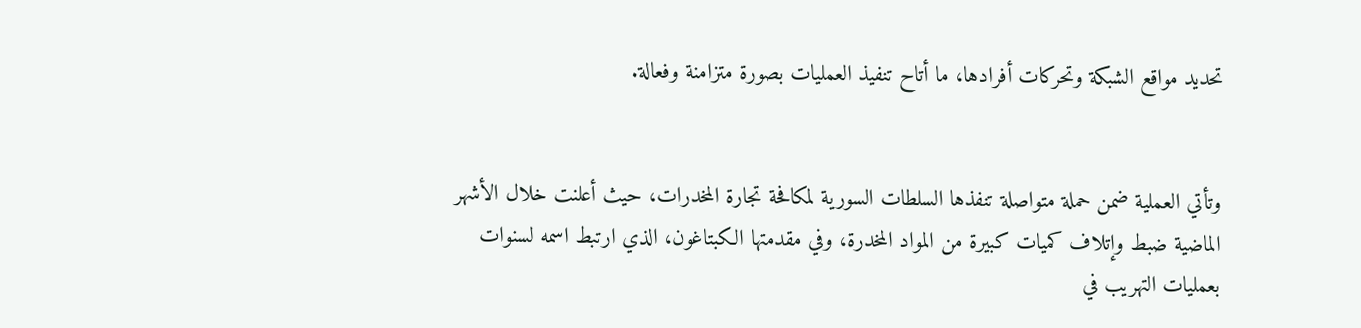تحديد مواقع الشبكة وتحركات أفرادها، ما أتاح تنفيذ العمليات بصورة متزامنة وفعالة.


وتأتي العملية ضمن حملة متواصلة تنفذها السلطات السورية لمكافحة تجارة المخدرات، حيث أعلنت خلال الأشهر الماضية ضبط وإتلاف كميات كبيرة من المواد المخدرة، وفي مقدمتها الكبتاغون، الذي ارتبط اسمه لسنوات بعمليات التهريب في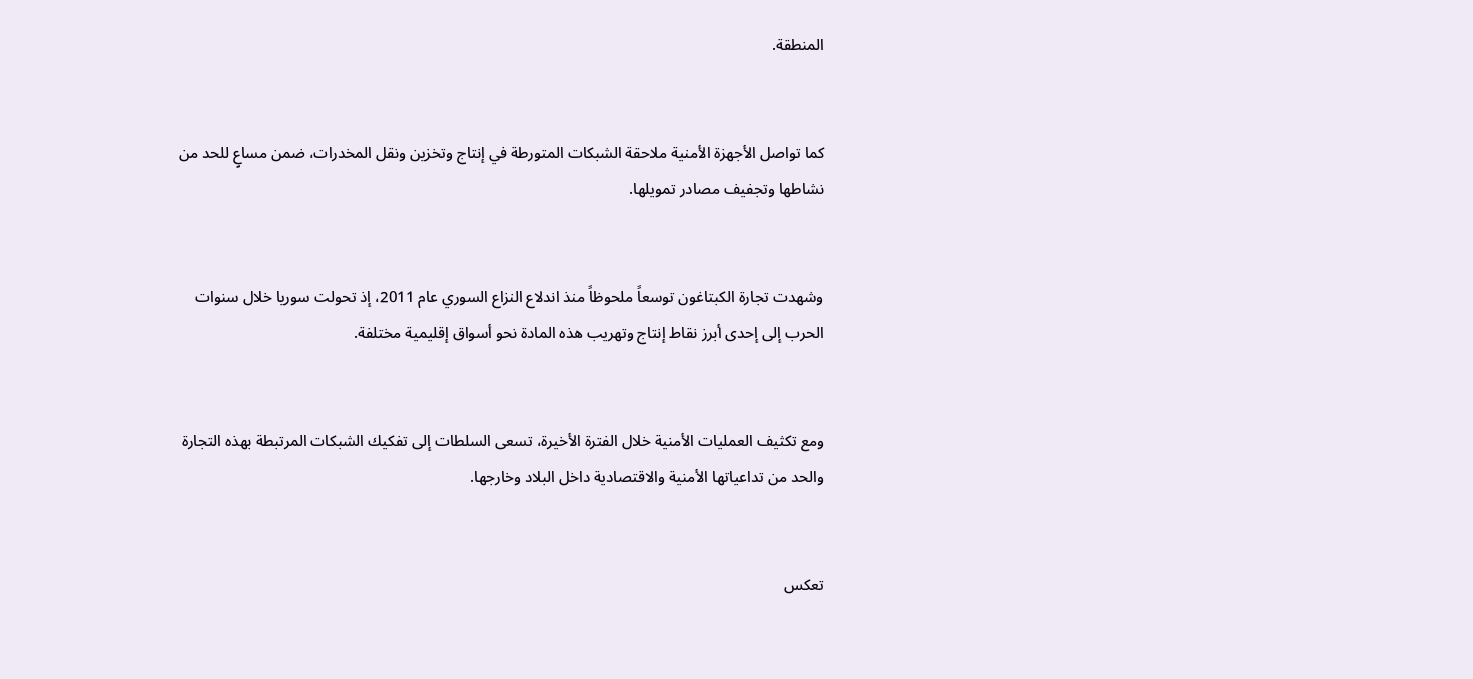المنطقة.


كما تواصل الأجهزة الأمنية ملاحقة الشبكات المتورطة في إنتاج وتخزين ونقل المخدرات، ضمن مساعٍ للحد من نشاطها وتجفيف مصادر تمويلها.


وشهدت تجارة الكبتاغون توسعاً ملحوظاً منذ اندلاع النزاع السوري عام 2011، إذ تحولت سوريا خلال سنوات الحرب إلى إحدى أبرز نقاط إنتاج وتهريب هذه المادة نحو أسواق إقليمية مختلفة.


ومع تكثيف العمليات الأمنية خلال الفترة الأخيرة، تسعى السلطات إلى تفكيك الشبكات المرتبطة بهذه التجارة والحد من تداعياتها الأمنية والاقتصادية داخل البلاد وخارجها.


تعكس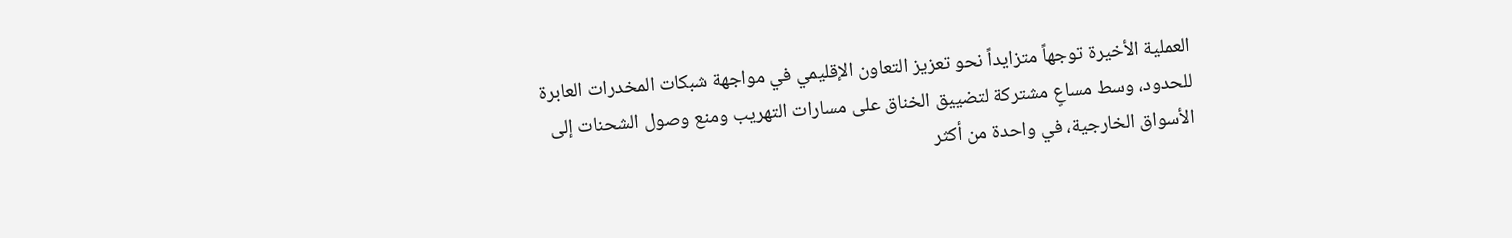العملية الأخيرة توجهاً متزايداً نحو تعزيز التعاون الإقليمي في مواجهة شبكات المخدرات العابرة للحدود، وسط مساعٍ مشتركة لتضييق الخناق على مسارات التهريب ومنع وصول الشحنات إلى الأسواق الخارجية، في واحدة من أكثر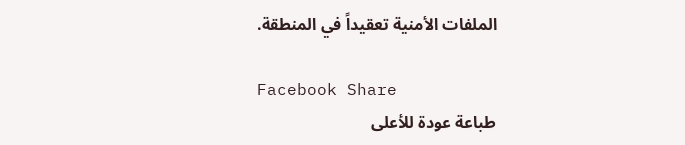الملفات الأمنية تعقيداً في المنطقة.

Facebook Share
طباعة عودة للأعلى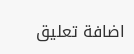اضافة تعليق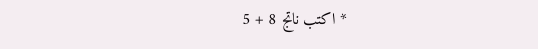* اكتب ناتج 8 + 5